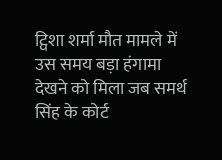ट्विशा शर्मा मौत मामले में उस समय बड़ा हंगामा देखने को मिला जब समर्थ सिंह के कोर्ट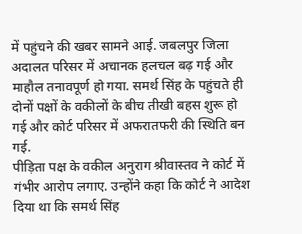में पहुंचने की खबर सामने आई. जबलपुर जिला अदालत परिसर में अचानक हलचल बढ़ गई और माहौल तनावपूर्ण हो गया. समर्थ सिंह के पहुंचते ही दोनों पक्षों के वकीलों के बीच तीखी बहस शुरू हो गई और कोर्ट परिसर में अफरातफरी की स्थिति बन गई.
पीड़िता पक्ष के वकील अनुराग श्रीवास्तव ने कोर्ट में गंभीर आरोप लगाए. उन्होंने कहा कि कोर्ट ने आदेश दिया था कि समर्थ सिंह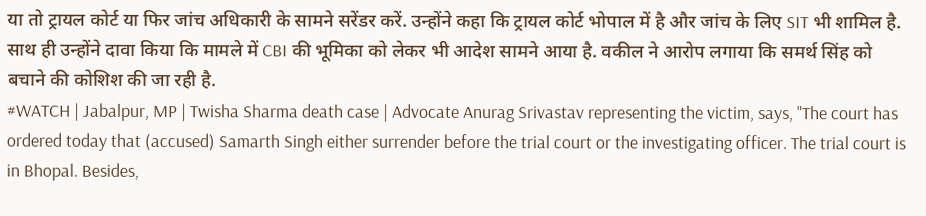या तो ट्रायल कोर्ट या फिर जांच अधिकारी के सामने सरेंडर करें. उन्होंने कहा कि ट्रायल कोर्ट भोपाल में है और जांच के लिए SIT भी शामिल है. साथ ही उन्होंने दावा किया कि मामले में CBI की भूमिका को लेकर भी आदेश सामने आया है. वकील ने आरोप लगाया कि समर्थ सिंह को बचाने की कोशिश की जा रही है.
#WATCH | Jabalpur, MP | Twisha Sharma death case | Advocate Anurag Srivastav representing the victim, says, "The court has ordered today that (accused) Samarth Singh either surrender before the trial court or the investigating officer. The trial court is in Bhopal. Besides,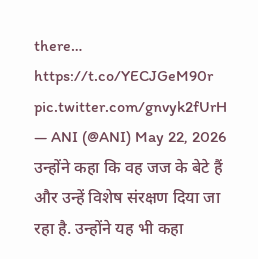there… https://t.co/YECJGeM90r pic.twitter.com/gnvyk2fUrH
— ANI (@ANI) May 22, 2026
उन्होंने कहा कि वह जज के बेटे हैं और उन्हें विशेष संरक्षण दिया जा रहा है. उन्होंने यह भी कहा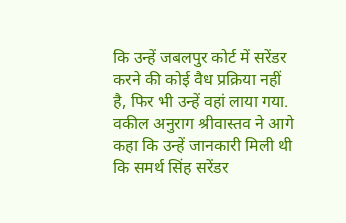कि उन्हें जबलपुर कोर्ट में सरेंडर करने की कोई वैध प्रक्रिया नहीं है, फिर भी उन्हें वहां लाया गया. वकील अनुराग श्रीवास्तव ने आगे कहा कि उन्हें जानकारी मिली थी कि समर्थ सिंह सरेंडर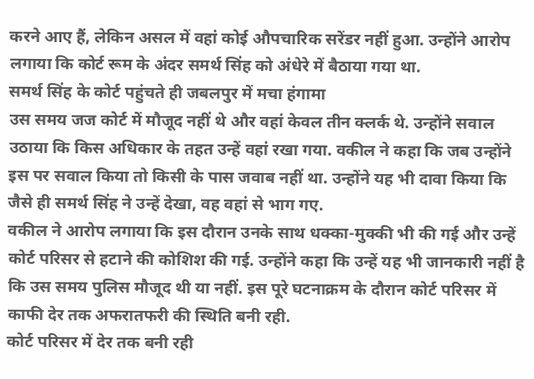करने आए हैं, लेकिन असल में वहां कोई औपचारिक सरेंडर नहीं हुआ. उन्होंने आरोप लगाया कि कोर्ट रूम के अंदर समर्थ सिंह को अंधेरे में बैठाया गया था.
समर्थ सिंह के कोर्ट पहुंचते ही जबलपुर में मचा हंगामा
उस समय जज कोर्ट में मौजूद नहीं थे और वहां केवल तीन क्लर्क थे. उन्होंने सवाल उठाया कि किस अधिकार के तहत उन्हें वहां रखा गया. वकील ने कहा कि जब उन्होंने इस पर सवाल किया तो किसी के पास जवाब नहीं था. उन्होंने यह भी दावा किया कि जैसे ही समर्थ सिंह ने उन्हें देखा, वह वहां से भाग गए.
वकील ने आरोप लगाया कि इस दौरान उनके साथ धक्का-मुक्की भी की गई और उन्हें कोर्ट परिसर से हटाने की कोशिश की गई. उन्होंने कहा कि उन्हें यह भी जानकारी नहीं है कि उस समय पुलिस मौजूद थी या नहीं. इस पूरे घटनाक्रम के दौरान कोर्ट परिसर में काफी देर तक अफरातफरी की स्थिति बनी रही.
कोर्ट परिसर में देर तक बनी रही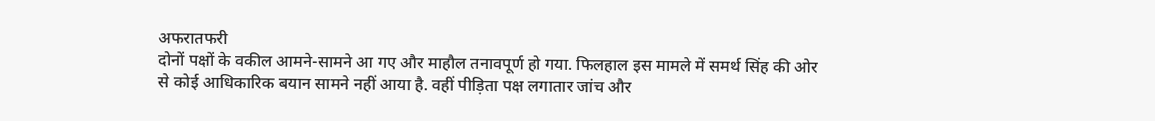अफरातफरी
दोनों पक्षों के वकील आमने-सामने आ गए और माहौल तनावपूर्ण हो गया. फिलहाल इस मामले में समर्थ सिंह की ओर से कोई आधिकारिक बयान सामने नहीं आया है. वहीं पीड़िता पक्ष लगातार जांच और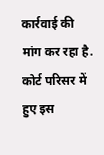कार्रवाई की मांग कर रहा है. कोर्ट परिसर में हुए इस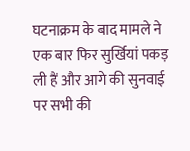घटनाक्रम के बाद मामले ने एक बार फिर सुर्खियां पकड़ ली हैं और आगे की सुनवाई पर सभी की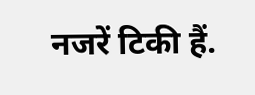नजरें टिकी हैं.